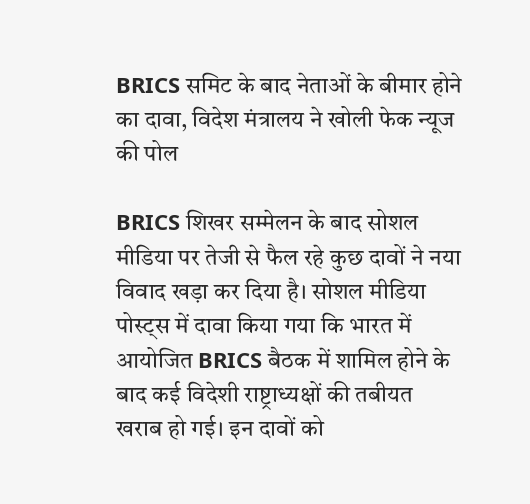BRICS समिट के बाद नेताओं के बीमार होने का दावा, विदेश मंत्रालय ने खोली फेक न्यूज की पोल

BRICS शिखर सम्मेलन के बाद सोशल मीडिया पर तेजी से फैल रहे कुछ दावों ने नया विवाद खड़ा कर दिया है। सोशल मीडिया पोस्ट्स में दावा किया गया कि भारत में आयोजित BRICS बैठक में शामिल होने के बाद कई विदेशी राष्ट्राध्यक्षों की तबीयत खराब हो गई। इन दावों को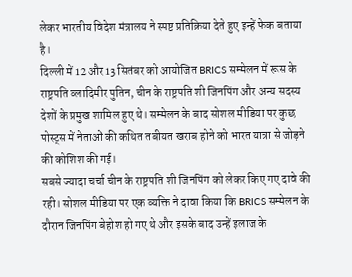लेकर भारतीय विदेश मंत्रालय ने स्पष्ट प्रतिक्रिया देते हुए इन्हें फेक बताया है।
दिल्ली में 12 और 13 सितंबर को आयोजित BRICS सम्मेलन में रूस के राष्ट्रपति व्लादिमीर पुतिन, चीन के राष्ट्रपति शी जिनपिंग और अन्य सदस्य देशों के प्रमुख शामिल हुए थे। सम्मेलन के बाद सोशल मीडिया पर कुछ पोस्ट्स में नेताओं की कथित तबीयत खराब होने को भारत यात्रा से जोड़ने की कोशिश की गई।
सबसे ज्यादा चर्चा चीन के राष्ट्रपति शी जिनपिंग को लेकर किए गए दावे की रही। सोशल मीडिया पर एक व्यक्ति ने दावा किया कि BRICS सम्मेलन के दौरान जिनपिंग बेहोश हो गए थे और इसके बाद उन्हें इलाज के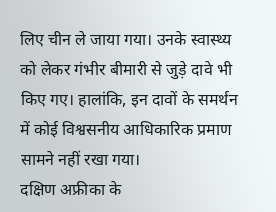लिए चीन ले जाया गया। उनके स्वास्थ्य को लेकर गंभीर बीमारी से जुड़े दावे भी किए गए। हालांकि, इन दावों के समर्थन में कोई विश्वसनीय आधिकारिक प्रमाण सामने नहीं रखा गया।
दक्षिण अफ्रीका के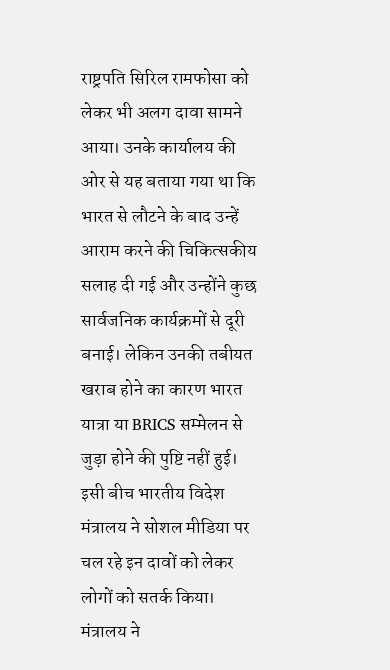राष्ट्रपति सिरिल रामफोसा को लेकर भी अलग दावा सामने आया। उनके कार्यालय की ओर से यह बताया गया था कि भारत से लौटने के बाद उन्हें आराम करने की चिकित्सकीय सलाह दी गई और उन्होंने कुछ सार्वजनिक कार्यक्रमों से दूरी बनाई। लेकिन उनकी तबीयत खराब होने का कारण भारत यात्रा या BRICS सम्मेलन से जुड़ा होने की पुष्टि नहीं हुई।
इसी बीच भारतीय विदेश मंत्रालय ने सोशल मीडिया पर चल रहे इन दावों को लेकर लोगों को सतर्क किया। मंत्रालय ने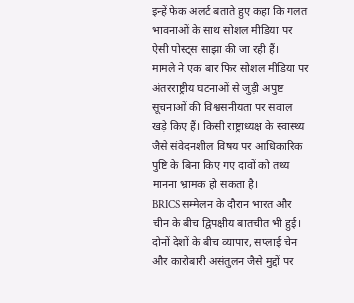इन्हें फेक अलर्ट बताते हुए कहा कि गलत भावनाओं के साथ सोशल मीडिया पर ऐसी पोस्ट्स साझा की जा रही हैं।
मामले ने एक बार फिर सोशल मीडिया पर अंतरराष्ट्रीय घटनाओं से जुड़ी अपुष्ट सूचनाओं की विश्वसनीयता पर सवाल खड़े किए हैं। किसी राष्ट्राध्यक्ष के स्वास्थ्य जैसे संवेदनशील विषय पर आधिकारिक पुष्टि के बिना किए गए दावों को तथ्य मानना भ्रामक हो सकता है।
BRICS सम्मेलन के दौरान भारत और चीन के बीच द्विपक्षीय बातचीत भी हुई। दोनों देशों के बीच व्यापार, सप्लाई चेन और कारोबारी असंतुलन जैसे मुद्दों पर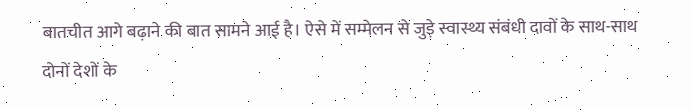बातचीत आगे बढ़ाने की बात सामने आई है। ऐसे में सम्मेलन से जुड़े स्वास्थ्य संबंधी दावों के साथ-साथ दोनों देशों के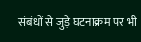संबंधों से जुड़े घटनाक्रम पर भी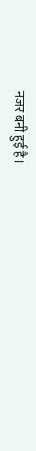नजर बनी हुई है।